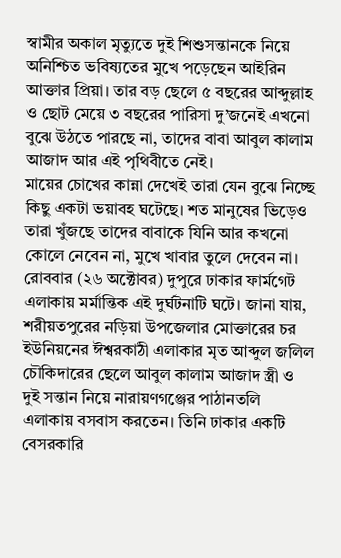স্বামীর অকাল মৃত্যুতে দুই শিশুসন্তানকে নিয়ে অনিশ্চিত ভবিষ্যতের মুখে পড়েছেন আইরিন আক্তার প্রিয়া। তার বড় ছেলে ৫ বছরের আব্দুল্লাহ ও ছোট মেয়ে ৩ বছরের পারিসা দু’জনেই এখনো বুঝে উঠতে পারছে না, তাদের বাবা আবুল কালাম আজাদ আর এই পৃথিবীতে নেই।
মায়ের চোখের কান্না দেখেই তারা যেন বুঝে নিচ্ছে কিছু একটা ভয়াবহ ঘটেছে। শত মানুষের ভিড়েও তারা খুঁজছে তাদের বাবাকে যিনি আর কখনো কোলে নেবেন না, মুখে খাবার তুলে দেবেন না।
রোববার (২৬ অক্টোবর) দুপুরে ঢাকার ফার্মগেট এলাকায় মর্মান্তিক এই দুর্ঘটনাটি ঘটে। জানা যায়, শরীয়তপুরের নড়িয়া উপজেলার মোক্তারের চর ইউনিয়নের ঈশ্বরকাঠী এলাকার মৃত আব্দুল জলিল চৌকিদারের ছেলে আবুল কালাম আজাদ স্ত্রী ও দুই সন্তান নিয়ে নারায়ণগঞ্জের পাঠানতলি এলাকায় বসবাস করতেন। তিনি ঢাকার একটি বেসরকারি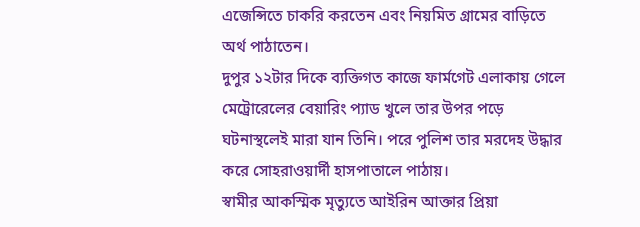এজেন্সিতে চাকরি করতেন এবং নিয়মিত গ্রামের বাড়িতে অর্থ পাঠাতেন।
দুপুর ১২টার দিকে ব্যক্তিগত কাজে ফার্মগেট এলাকায় গেলে মেট্রোরেলের বেয়ারিং প্যাড খুলে তার উপর পড়ে ঘটনাস্থলেই মারা যান তিনি। পরে পুলিশ তার মরদেহ উদ্ধার করে সোহরাওয়ার্দী হাসপাতালে পাঠায়।
স্বামীর আকস্মিক মৃত্যুতে আইরিন আক্তার প্রিয়া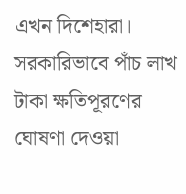এখন দিশেহারা। সরকারিভাবে পাঁচ লাখ টাকা ক্ষতিপূরণের ঘোষণা দেওয়া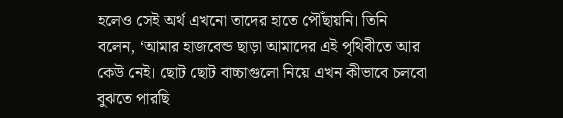হলেও সেই অর্থ এখনো তাদের হাতে পৌঁছায়নি। তিনি বলেন, ‘আমার হাজবেন্ড ছাড়া আমাদের এই পৃথিবীতে আর কেউ নেই। ছোট ছোট বাচ্চাগুলো নিয়ে এখন কীভাবে চলবো বুঝতে পারছি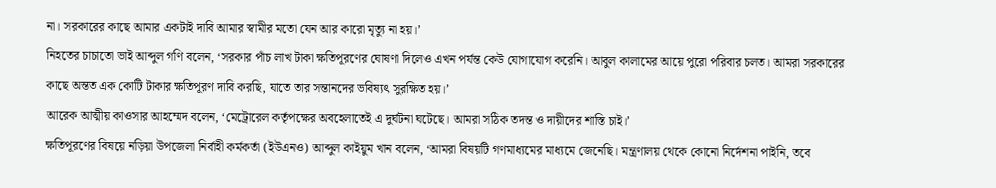না। সরকারের কাছে আমার একটাই দাবি আমার স্বামীর মতো যেন আর কারো মৃত্যু না হয়।’
নিহতের চাচাতো ভাই আব্দুল গণি বলেন, ‘সরকার পাঁচ লাখ টাকা ক্ষতিপূরণের ঘোষণা দিলেও এখন পর্যন্ত কেউ যোগাযোগ করেনি। আবুল কালামের আয়ে পুরো পরিবার চলত। আমরা সরকারের কাছে অন্তত এক কোটি টাকার ক্ষতিপূরণ দাবি করছি, যাতে তার সন্তানদের ভবিষ্যৎ সুরক্ষিত হয়।’
আরেক আত্মীয় কাওসার আহম্মেদ বলেন, ‘মেট্রোরেল কর্তৃপক্ষের অবহেলাতেই এ দুর্ঘটনা ঘটেছে। আমরা সঠিক তদন্ত ও দায়ীদের শাস্তি চাই।’
ক্ষতিপূরণের বিষয়ে নড়িয়া উপজেলা নির্বাহী কর্মকর্তা (ইউএনও) আব্দুল কাইয়ুম খান বলেন, ‘আমরা বিষয়টি গণমাধ্যমের মাধ্যমে জেনেছি। মন্ত্রণালয় থেকে কোনো নির্দেশনা পাইনি, তবে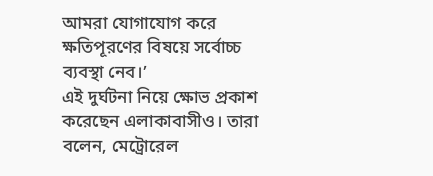আমরা যোগাযোগ করে ক্ষতিপূরণের বিষয়ে সর্বোচ্চ ব্যবস্থা নেব।’
এই দুর্ঘটনা নিয়ে ক্ষোভ প্রকাশ করেছেন এলাকাবাসীও। তারা বলেন, মেট্রোরেল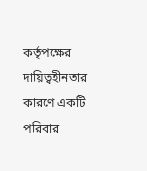কর্তৃপক্ষের দায়িত্বহীনতার কারণে একটি পরিবার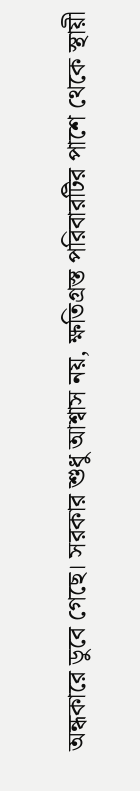অন্ধকারে ডুবে গেছে। সরকার শুধু আশ্বাস নয়, ক্ষতিগ্রস্ত পরিবারটির পাশে থেকে স্থায়ী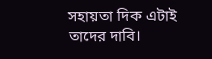সহায়তা দিক এটাই তাদের দাবি।